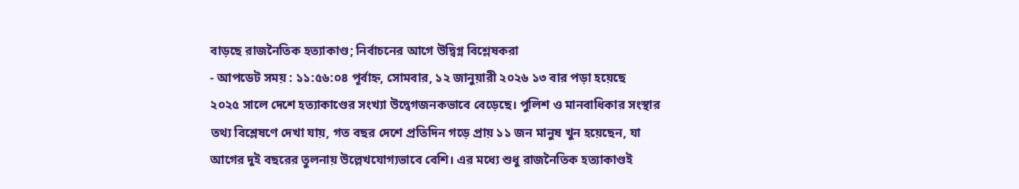বাড়ছে রাজনৈতিক হত্যাকাণ্ড; নির্বাচনের আগে উদ্বিগ্ন বিশ্লেষকরা
- আপডেট সময় : ১১:৫৬:০৪ পূর্বাহ্ন, সোমবার, ১২ জানুয়ারী ২০২৬ ১৩ বার পড়া হয়েছে
২০২৫ সালে দেশে হত্যাকাণ্ডের সংখ্যা উদ্বেগজনকভাবে বেড়েছে। পুলিশ ও মানবাধিকার সংস্থার তথ্য বিশ্লেষণে দেখা যায়, গত বছর দেশে প্রতিদিন গড়ে প্রায় ১১ জন মানুষ খুন হয়েছেন, যা আগের দুই বছরের তুলনায় উল্লেখযোগ্যভাবে বেশি। এর মধ্যে শুধু রাজনৈতিক হত্যাকাণ্ডই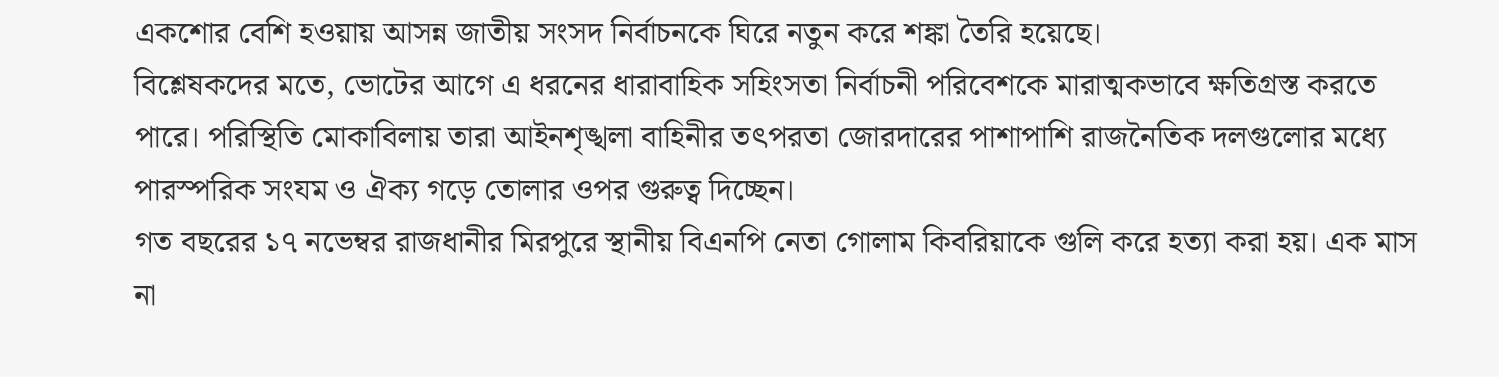একশোর বেশি হওয়ায় আসন্ন জাতীয় সংসদ নির্বাচনকে ঘিরে নতুন করে শঙ্কা তৈরি হয়েছে।
বিশ্লেষকদের মতে, ভোটের আগে এ ধরনের ধারাবাহিক সহিংসতা নির্বাচনী পরিবেশকে মারাত্মকভাবে ক্ষতিগ্রস্ত করতে পারে। পরিস্থিতি মোকাবিলায় তারা আইনশৃঙ্খলা বাহিনীর তৎপরতা জোরদারের পাশাপাশি রাজনৈতিক দলগুলোর মধ্যে পারস্পরিক সংযম ও ঐক্য গড়ে তোলার ওপর গুরুত্ব দিচ্ছেন।
গত বছরের ১৭ নভেম্বর রাজধানীর মিরপুরে স্থানীয় বিএনপি নেতা গোলাম কিবরিয়াকে গুলি করে হত্যা করা হয়। এক মাস না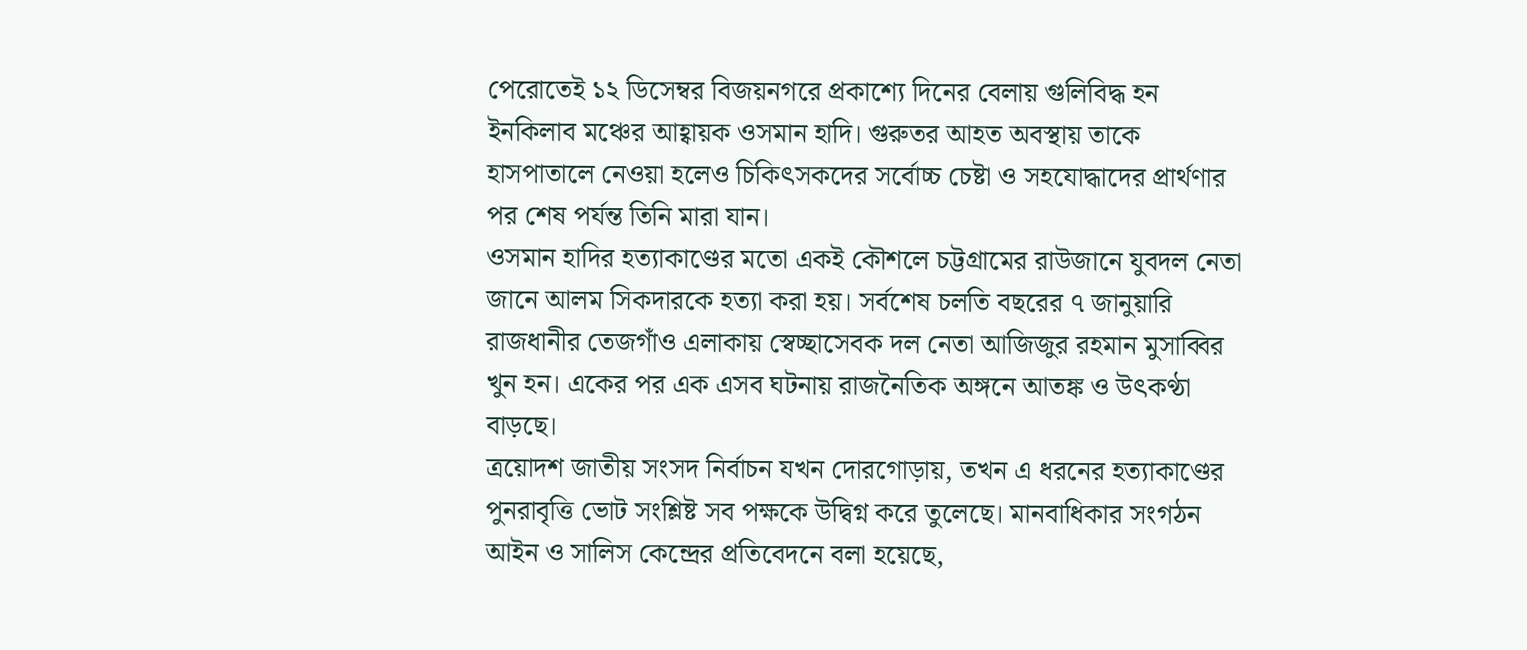পেরোতেই ১২ ডিসেম্বর বিজয়নগরে প্রকাশ্যে দিনের বেলায় গুলিবিদ্ধ হন ইনকিলাব মঞ্চের আহ্বায়ক ওসমান হাদি। গুরুতর আহত অবস্থায় তাকে হাসপাতালে নেওয়া হলেও চিকিৎসকদের সর্বোচ্চ চেষ্টা ও সহযোদ্ধাদের প্রার্থণার পর শেষ পর্যন্ত তিনি মারা যান।
ওসমান হাদির হত্যাকাণ্ডের মতো একই কৌশলে চট্টগ্রামের রাউজানে যুবদল নেতা জানে আলম সিকদারকে হত্যা করা হয়। সর্বশেষ চলতি বছরের ৭ জানুয়ারি রাজধানীর তেজগাঁও এলাকায় স্বেচ্ছাসেবক দল নেতা আজিজুর রহমান মুসাব্বির খুন হন। একের পর এক এসব ঘটনায় রাজনৈতিক অঙ্গনে আতঙ্ক ও উৎকণ্ঠা বাড়ছে।
ত্রয়োদশ জাতীয় সংসদ নির্বাচন যখন দোরগোড়ায়, তখন এ ধরনের হত্যাকাণ্ডের পুনরাবৃত্তি ভোট সংশ্লিষ্ট সব পক্ষকে উদ্বিগ্ন করে তুলেছে। মানবাধিকার সংগঠন আইন ও সালিস কেন্দ্রের প্রতিবেদনে বলা হয়েছে,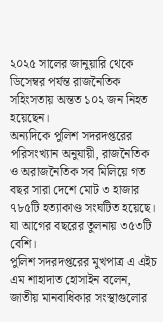২০২৫ সালের জানুয়ারি থেকে ডিসেম্বর পর্যন্ত রাজনৈতিক সহিংসতায় অন্তত ১০২ জন নিহত হয়েছেন।
অন্যদিকে পুলিশ সদরদপ্তরের পরিসংখ্যান অনুযায়ী, রাজনৈতিক ও অরাজনৈতিক সব মিলিয়ে গত বছর সারা দেশে মোট ৩ হাজার ৭৮৫টি হত্যাকাণ্ড সংঘটিত হয়েছে। যা আগের বছরের তুলনায় ৩৫৩টি বেশি।
পুলিশ সদরদপ্তরের মুখপাত্র এ এইচ এম শাহাদাত হোসাইন বলেন, জাতীয় মানবাধিকার সংস্থাগুলোর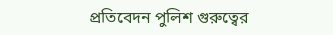প্রতিবেদন পুলিশ গুরুত্বের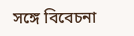সঙ্গে বিবেচনা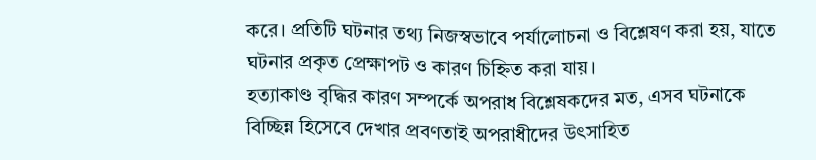করে। প্রতিটি ঘটনার তথ্য নিজস্বভাবে পর্যালোচনা ও বিশ্লেষণ করা হয়, যাতে ঘটনার প্রকৃত প্রেক্ষাপট ও কারণ চিহ্নিত করা যায়।
হত্যাকাণ্ড বৃদ্ধির কারণ সম্পর্কে অপরাধ বিশ্লেষকদের মত, এসব ঘটনাকে বিচ্ছিন্ন হিসেবে দেখার প্রবণতাই অপরাধীদের উৎসাহিত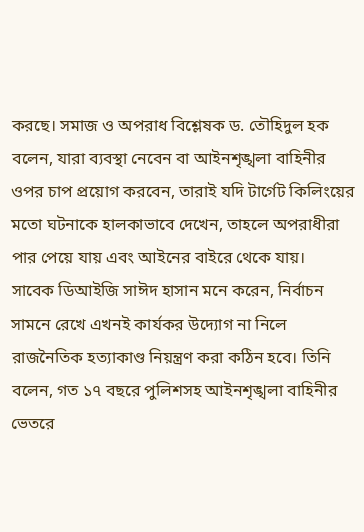করছে। সমাজ ও অপরাধ বিশ্লেষক ড. তৌহিদুল হক বলেন, যারা ব্যবস্থা নেবেন বা আইনশৃঙ্খলা বাহিনীর ওপর চাপ প্রয়োগ করবেন, তারাই যদি টার্গেট কিলিংয়ের মতো ঘটনাকে হালকাভাবে দেখেন, তাহলে অপরাধীরা পার পেয়ে যায় এবং আইনের বাইরে থেকে যায়।
সাবেক ডিআইজি সাঈদ হাসান মনে করেন, নির্বাচন সামনে রেখে এখনই কার্যকর উদ্যোগ না নিলে রাজনৈতিক হত্যাকাণ্ড নিয়ন্ত্রণ করা কঠিন হবে। তিনি বলেন, গত ১৭ বছরে পুলিশসহ আইনশৃঙ্খলা বাহিনীর ভেতরে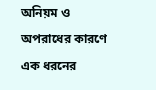অনিয়ম ও অপরাধের কারণে এক ধরনের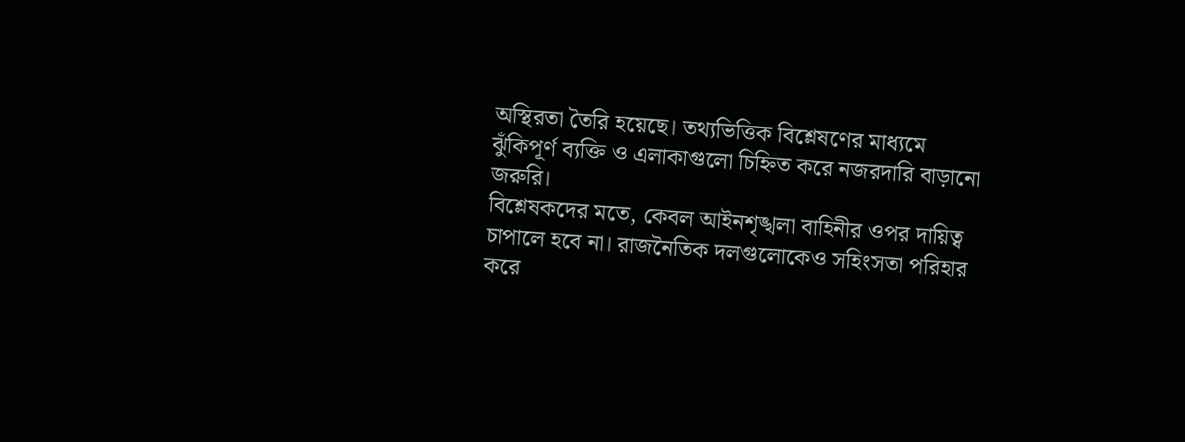অস্থিরতা তৈরি হয়েছে। তথ্যভিত্তিক বিশ্লেষণের মাধ্যমে ঝুঁকিপূর্ণ ব্যক্তি ও এলাকাগুলো চিহ্নিত করে নজরদারি বাড়ানো জরুরি।
বিশ্লেষকদের মতে, কেবল আইনশৃঙ্খলা বাহিনীর ওপর দায়িত্ব চাপালে হবে না। রাজনৈতিক দলগুলোকেও সহিংসতা পরিহার করে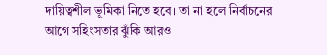দায়িত্বশীল ভূমিকা নিতে হবে। তা না হলে নির্বাচনের আগে সহিংসতার ঝুঁকি আরও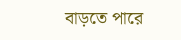বাড়তে পারে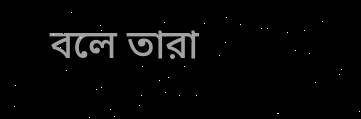বলে তারা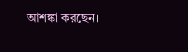আশঙ্কা করছেন।